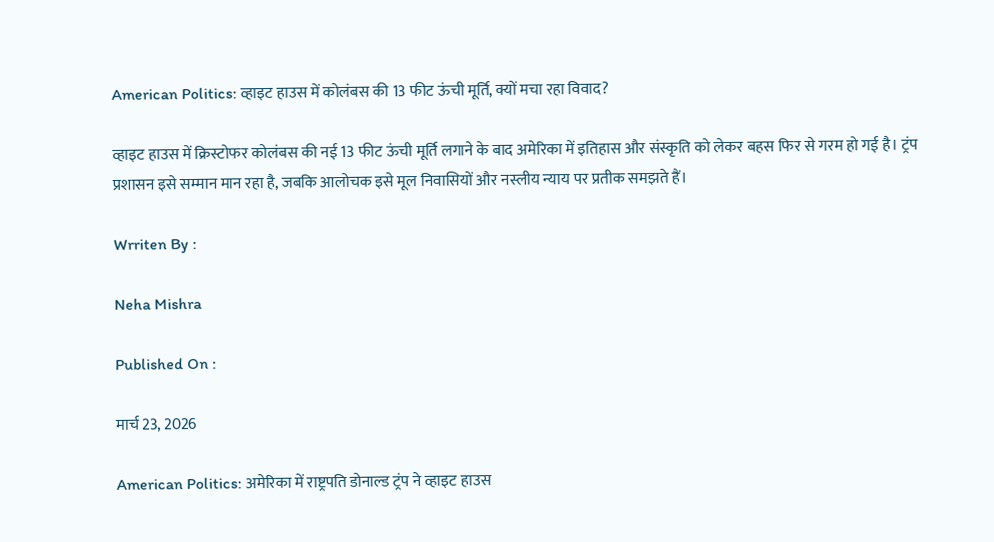American Politics: व्हाइट हाउस में कोलंबस की 13 फीट ऊंची मूर्ति, क्यों मचा रहा विवाद?

व्हाइट हाउस में क्रिस्टोफर कोलंबस की नई 13 फीट ऊंची मूर्ति लगाने के बाद अमेरिका में इतिहास और संस्कृति को लेकर बहस फिर से गरम हो गई है। ट्रंप प्रशासन इसे सम्मान मान रहा है, जबकि आलोचक इसे मूल निवासियों और नस्लीय न्याय पर प्रतीक समझते हैं।

Wrriten By :

Neha Mishra

Published On :

मार्च 23, 2026

American Politics: अमेरिका में राष्ट्रपति डोनाल्ड ट्रंप ने व्हाइट हाउस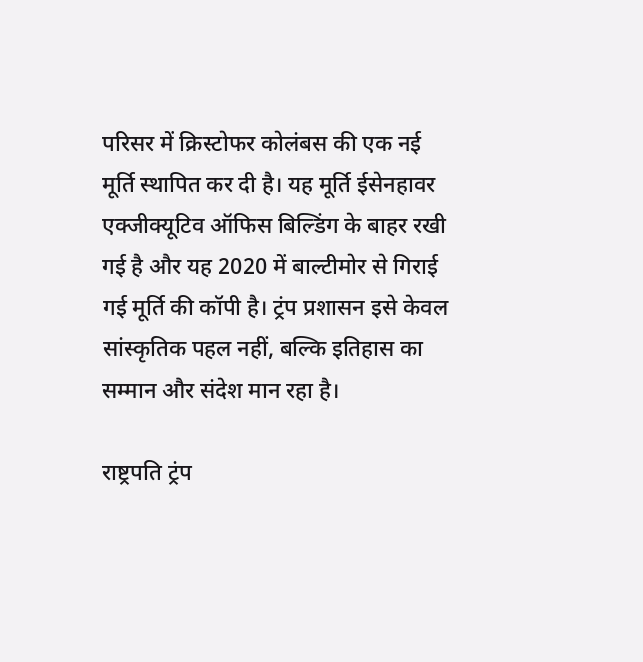परिसर में क्रिस्टोफर कोलंबस की एक नई मूर्ति स्थापित कर दी है। यह मूर्ति ईसेनहावर एक्जीक्यूटिव ऑफिस बिल्डिंग के बाहर रखी गई है और यह 2020 में बाल्टीमोर से गिराई गई मूर्ति की कॉपी है। ट्रंप प्रशासन इसे केवल सांस्कृतिक पहल नहीं, बल्कि इतिहास का सम्मान और संदेश मान रहा है।

राष्ट्रपति ट्रंप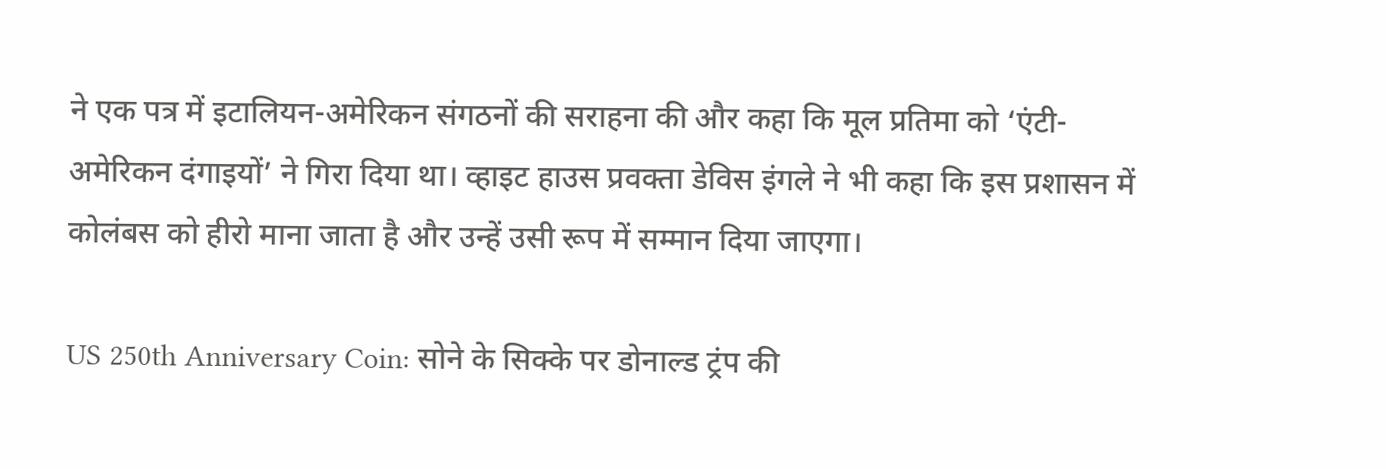ने एक पत्र में इटालियन-अमेरिकन संगठनों की सराहना की और कहा कि मूल प्रतिमा को ‘एंटी-अमेरिकन दंगाइयों’ ने गिरा दिया था। व्हाइट हाउस प्रवक्ता डेविस इंगले ने भी कहा कि इस प्रशासन में कोलंबस को हीरो माना जाता है और उन्हें उसी रूप में सम्मान दिया जाएगा।

US 250th Anniversary Coin: सोने के सिक्के पर डोनाल्ड ट्रंप की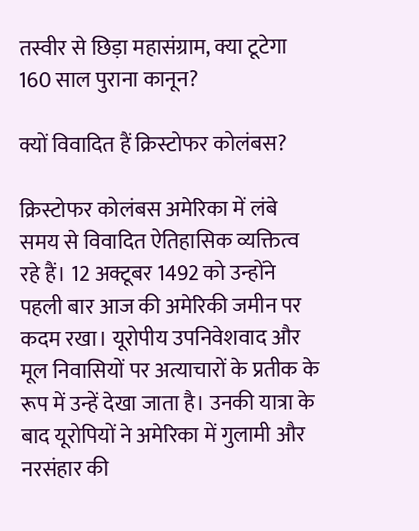तस्वीर से छिड़ा महासंग्राम, क्या टूटेगा 160 साल पुराना कानून?

क्यों विवादित हैं क्रिस्टोफर कोलंबस?

क्रिस्टोफर कोलंबस अमेरिका में लंबे समय से विवादित ऐतिहासिक व्यक्तित्व रहे हैं। 12 अक्टूबर 1492 को उन्होंने पहली बार आज की अमेरिकी जमीन पर कदम रखा। यूरोपीय उपनिवेशवाद और मूल निवासियों पर अत्याचारों के प्रतीक के रूप में उन्हें देखा जाता है। उनकी यात्रा के बाद यूरोपियों ने अमेरिका में गुलामी और नरसंहार की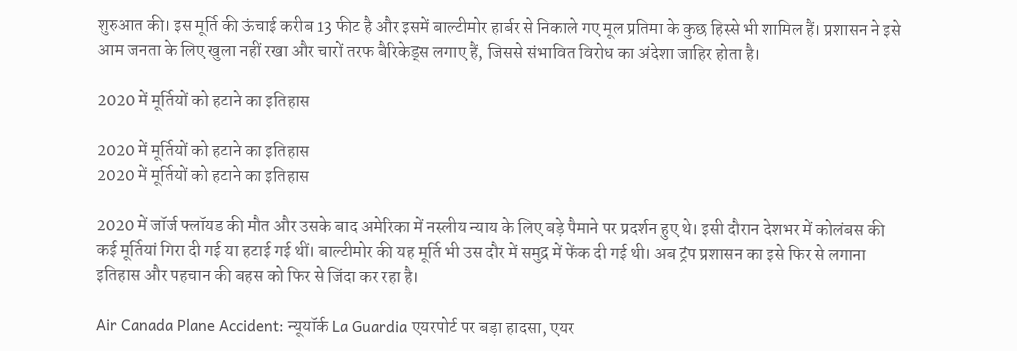शुरुआत की। इस मूर्ति की ऊंचाई करीब 13 फीट है और इसमें बाल्टीमोर हार्बर से निकाले गए मूल प्रतिमा के कुछ हिस्से भी शामिल हैं। प्रशासन ने इसे आम जनता के लिए खुला नहीं रखा और चारों तरफ बैरिकेड्स लगाए हैं, जिससे संभावित विरोध का अंदेशा जाहिर होता है।

2020 में मूर्तियों को हटाने का इतिहास

2020 में मूर्तियों को हटाने का इतिहास
2020 में मूर्तियों को हटाने का इतिहास

2020 में जॉर्ज फ्लॉयड की मौत और उसके बाद अमेरिका में नस्लीय न्याय के लिए बड़े पैमाने पर प्रदर्शन हुए थे। इसी दौरान देशभर में कोलंबस की कई मूर्तियां गिरा दी गई या हटाई गई थीं। बाल्टीमोर की यह मूर्ति भी उस दौर में समुद्र में फेंक दी गई थी। अब ट्रंप प्रशासन का इसे फिर से लगाना इतिहास और पहचान की बहस को फिर से जिंदा कर रहा है।

Air Canada Plane Accident: न्यूयॉर्क La Guardia एयरपोर्ट पर बड़ा हादसा, एयर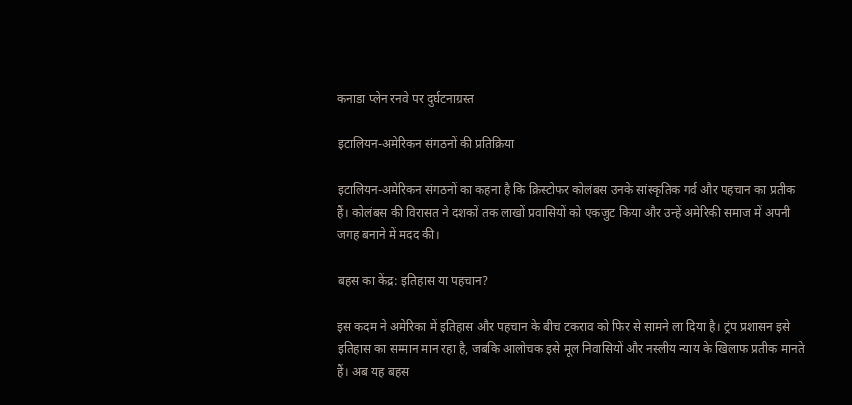कनाडा प्लेन रनवे पर दुर्घटनाग्रस्त

इटालियन-अमेरिकन संगठनों की प्रतिक्रिया

इटालियन-अमेरिकन संगठनों का कहना है कि क्रिस्टोफर कोलंबस उनके सांस्कृतिक गर्व और पहचान का प्रतीक हैं। कोलंबस की विरासत ने दशकों तक लाखों प्रवासियों को एकजुट किया और उन्हें अमेरिकी समाज में अपनी जगह बनाने में मदद की।

बहस का केंद्र: इतिहास या पहचान?

इस कदम ने अमेरिका में इतिहास और पहचान के बीच टकराव को फिर से सामने ला दिया है। ट्रंप प्रशासन इसे इतिहास का सम्मान मान रहा है, जबकि आलोचक इसे मूल निवासियों और नस्लीय न्याय के खिलाफ प्रतीक मानते हैं। अब यह बहस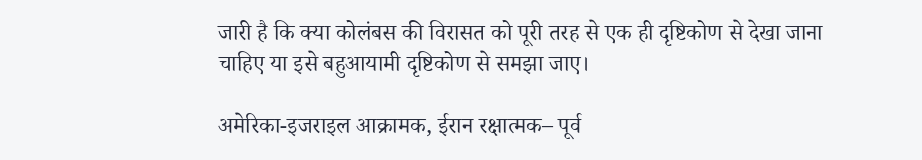जारी है कि क्या कोलंबस की विरासत को पूरी तरह से एक ही दृष्टिकोण से देखा जाना चाहिए या इसे बहुआयामी दृष्टिकोण से समझा जाए।

अमेरिका-इजराइल आक्रामक, ईरान रक्षात्मक– पूर्व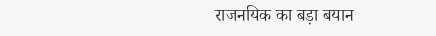राजनयिक का बड़ा बयान